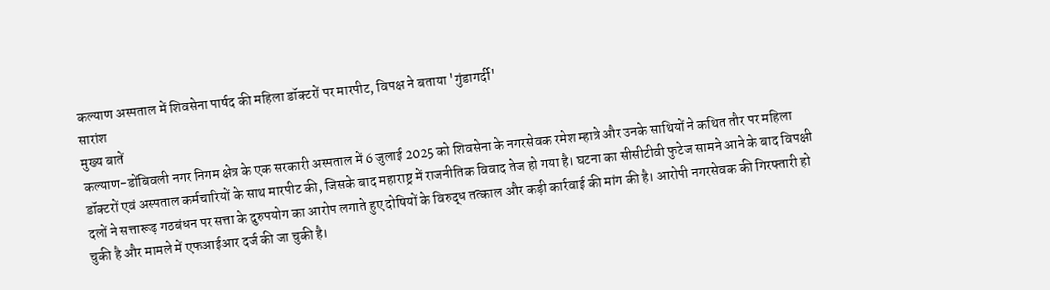कल्याण अस्पताल में शिवसेना पार्षद की महिला डॉक्टरों पर मारपीट, विपक्ष ने बताया 'गुंडागर्दी'
सारांश
मुख्य बातें
कल्याण-डोंबिवली नगर निगम क्षेत्र के एक सरकारी अस्पताल में 6 जुलाई 2025 को शिवसेना के नगरसेवक रमेश म्हात्रे और उनके साथियों ने कथित तौर पर महिला डॉक्टरों एवं अस्पताल कर्मचारियों के साथ मारपीट की, जिसके बाद महाराष्ट्र में राजनीतिक विवाद तेज हो गया है। घटना का सीसीटीवी फुटेज सामने आने के बाद विपक्षी दलों ने सत्तारूढ़ गठबंधन पर सत्ता के दुरुपयोग का आरोप लगाते हुए दोषियों के विरुद्ध तत्काल और कड़ी कार्रवाई की मांग की है। आरोपी नगरसेवक की गिरफ्तारी हो चुकी है और मामले में एफआईआर दर्ज की जा चुकी है।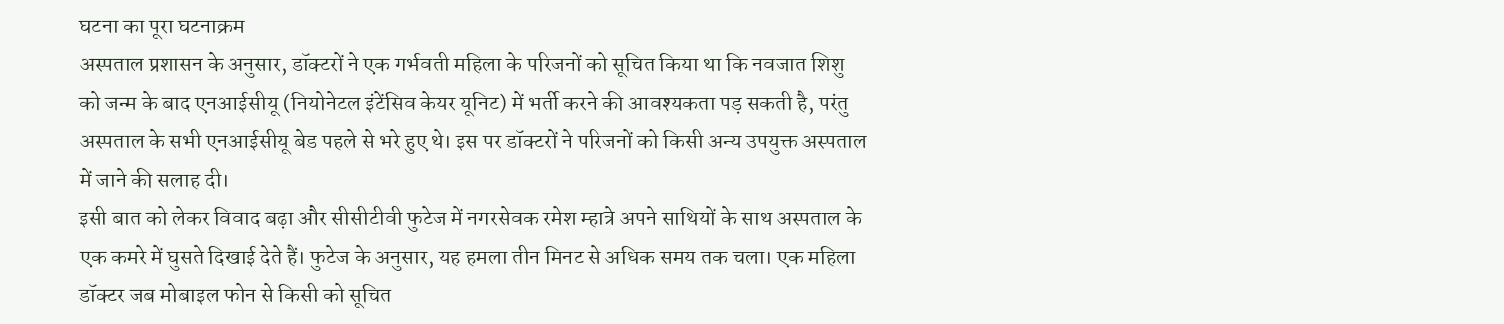घटना का पूरा घटनाक्रम
अस्पताल प्रशासन के अनुसार, डॉक्टरों ने एक गर्भवती महिला के परिजनों को सूचित किया था कि नवजात शिशु को जन्म के बाद एनआईसीयू (नियोनेटल इंटेंसिव केयर यूनिट) में भर्ती करने की आवश्यकता पड़ सकती है, परंतु अस्पताल के सभी एनआईसीयू बेड पहले से भरे हुए थे। इस पर डॉक्टरों ने परिजनों को किसी अन्य उपयुक्त अस्पताल में जाने की सलाह दी।
इसी बात को लेकर विवाद बढ़ा और सीसीटीवी फुटेज में नगरसेवक रमेश म्हात्रे अपने साथियों के साथ अस्पताल के एक कमरे में घुसते दिखाई देते हैं। फुटेज के अनुसार, यह हमला तीन मिनट से अधिक समय तक चला। एक महिला डॉक्टर जब मोबाइल फोन से किसी को सूचित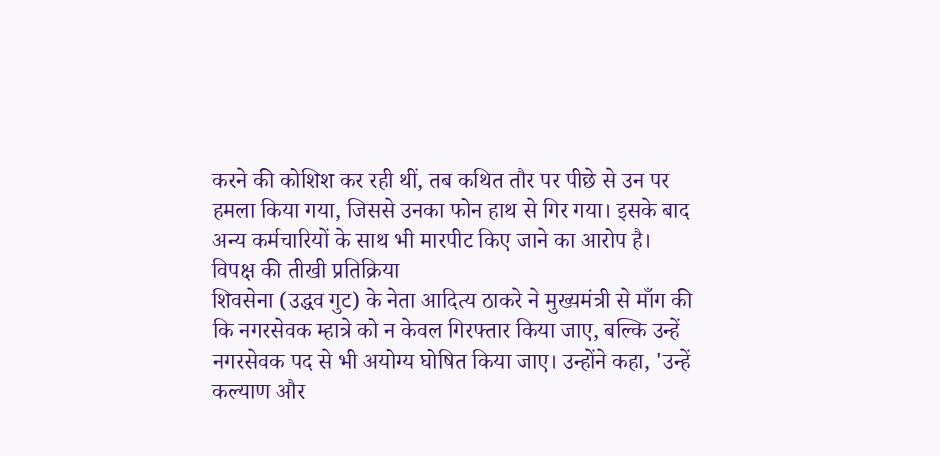करने की कोशिश कर रही थीं, तब कथित तौर पर पीछे से उन पर हमला किया गया, जिससे उनका फोन हाथ से गिर गया। इसके बाद अन्य कर्मचारियों के साथ भी मारपीट किए जाने का आरोप है।
विपक्ष की तीखी प्रतिक्रिया
शिवसेना (उद्धव गुट) के नेता आदित्य ठाकरे ने मुख्यमंत्री से माँग की कि नगरसेवक म्हात्रे को न केवल गिरफ्तार किया जाए, बल्कि उन्हें नगरसेवक पद से भी अयोग्य घोषित किया जाए। उन्होंने कहा, 'उन्हें कल्याण और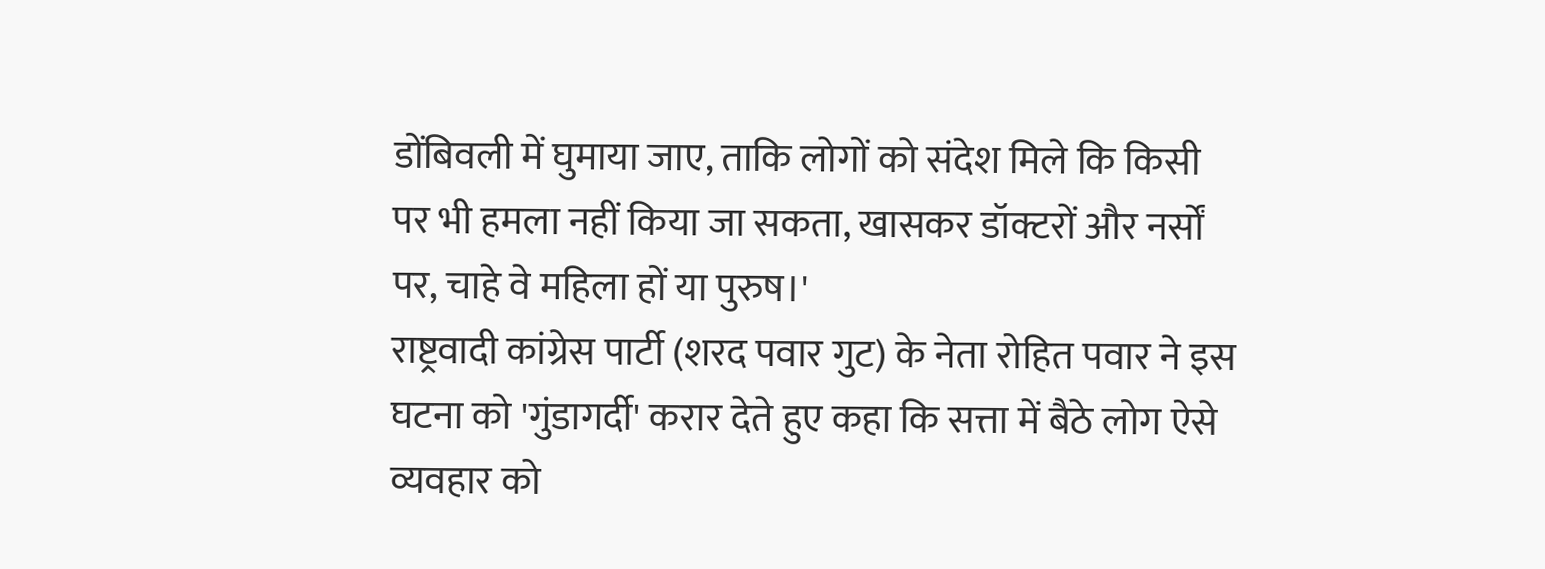डोंबिवली में घुमाया जाए, ताकि लोगों को संदेश मिले कि किसी पर भी हमला नहीं किया जा सकता, खासकर डॉक्टरों और नर्सों पर, चाहे वे महिला हों या पुरुष।'
राष्ट्रवादी कांग्रेस पार्टी (शरद पवार गुट) के नेता रोहित पवार ने इस घटना को 'गुंडागर्दी' करार देते हुए कहा कि सत्ता में बैठे लोग ऐसे व्यवहार को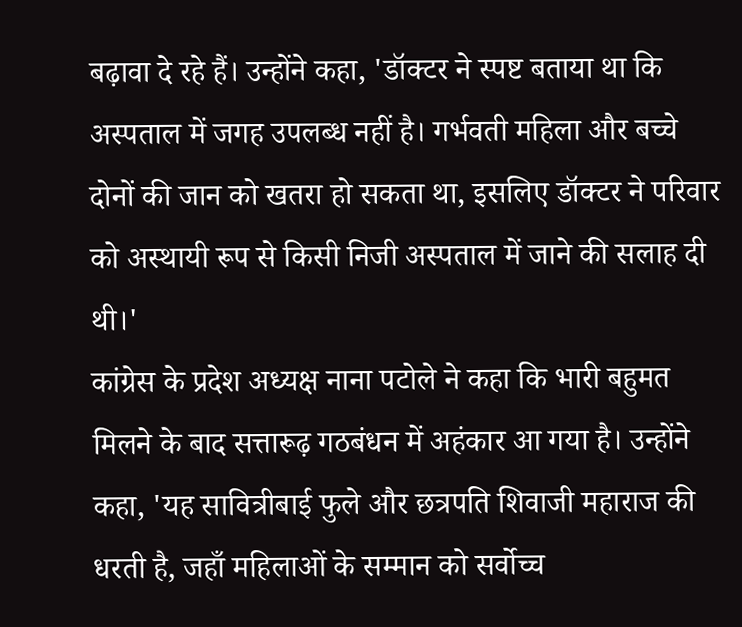बढ़ावा दे रहे हैं। उन्होंने कहा, 'डॉक्टर ने स्पष्ट बताया था कि अस्पताल में जगह उपलब्ध नहीं है। गर्भवती महिला और बच्चे दोनों की जान को खतरा हो सकता था, इसलिए डॉक्टर ने परिवार को अस्थायी रूप से किसी निजी अस्पताल में जाने की सलाह दी थी।'
कांग्रेस के प्रदेश अध्यक्ष नाना पटोले ने कहा कि भारी बहुमत मिलने के बाद सत्तारूढ़ गठबंधन में अहंकार आ गया है। उन्होंने कहा, 'यह सावित्रीबाई फुले और छत्रपति शिवाजी महाराज की धरती है, जहाँ महिलाओं के सम्मान को सर्वोच्च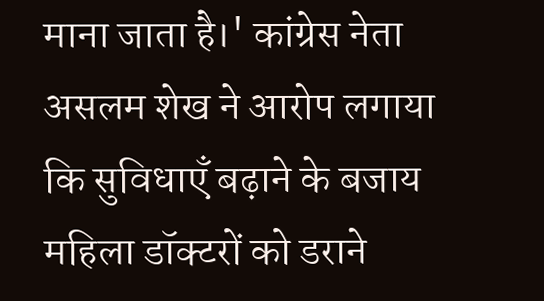माना जाता है।' कांग्रेस नेता असलम शेख ने आरोप लगाया कि सुविधाएँ बढ़ाने के बजाय महिला डॉक्टरों को डराने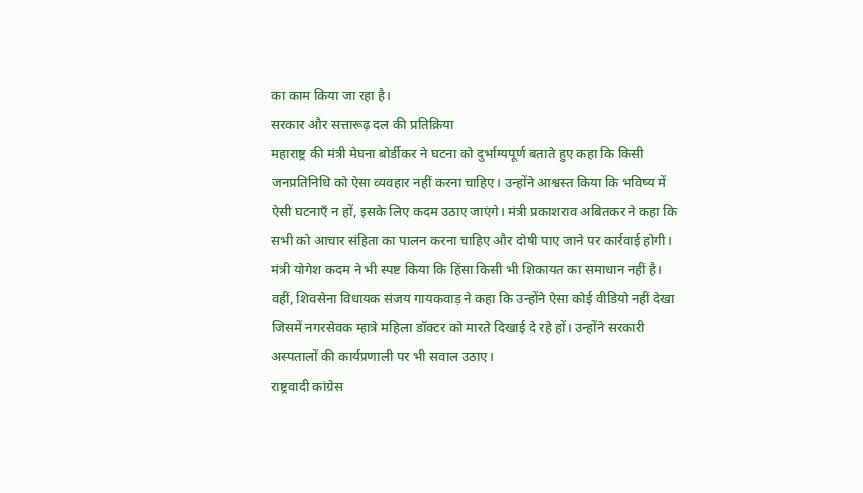का काम किया जा रहा है।
सरकार और सत्तारूढ़ दल की प्रतिक्रिया
महाराष्ट्र की मंत्री मेघना बोर्डीकर ने घटना को दुर्भाग्यपूर्ण बताते हुए कहा कि किसी जनप्रतिनिधि को ऐसा व्यवहार नहीं करना चाहिए। उन्होंने आश्वस्त किया कि भविष्य में ऐसी घटनाएँ न हों, इसके लिए कदम उठाए जाएंगे। मंत्री प्रकाशराव अबितकर ने कहा कि सभी को आचार संहिता का पालन करना चाहिए और दोषी पाए जाने पर कार्रवाई होगी। मंत्री योगेश कदम ने भी स्पष्ट किया कि हिंसा किसी भी शिकायत का समाधान नहीं है।
वहीं, शिवसेना विधायक संजय गायकवाड़ ने कहा कि उन्होंने ऐसा कोई वीडियो नहीं देखा जिसमें नगरसेवक म्हात्रे महिला डॉक्टर को मारते दिखाई दे रहे हों। उन्होंने सरकारी अस्पतालों की कार्यप्रणाली पर भी सवाल उठाए।
राष्ट्रवादी कांग्रेस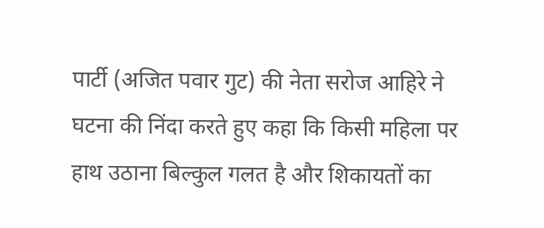पार्टी (अजित पवार गुट) की नेता सरोज आहिरे ने घटना की निंदा करते हुए कहा कि किसी महिला पर हाथ उठाना बिल्कुल गलत है और शिकायतों का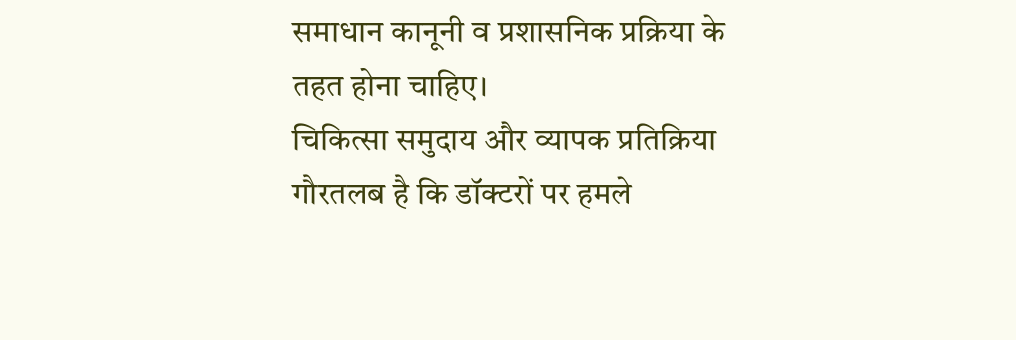समाधान कानूनी व प्रशासनिक प्रक्रिया के तहत होना चाहिए।
चिकित्सा समुदाय और व्यापक प्रतिक्रिया
गौरतलब है कि डॉक्टरों पर हमले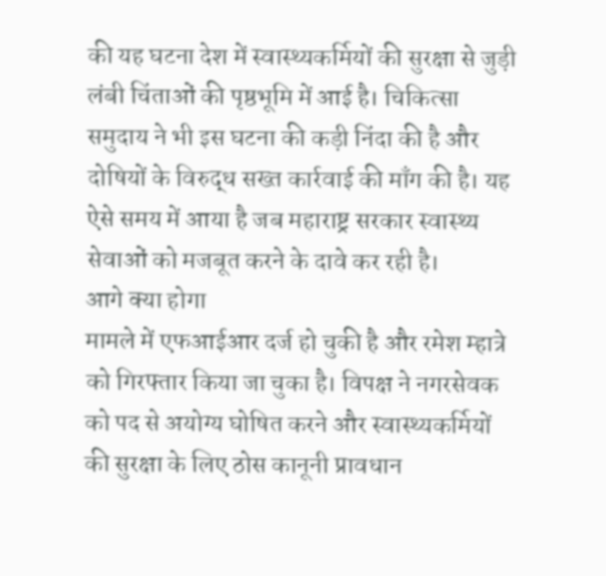की यह घटना देश में स्वास्थ्यकर्मियों की सुरक्षा से जुड़ी लंबी चिंताओं की पृष्ठभूमि में आई है। चिकित्सा समुदाय ने भी इस घटना की कड़ी निंदा की है और दोषियों के विरुद्ध सख्त कार्रवाई की माँग की है। यह ऐसे समय में आया है जब महाराष्ट्र सरकार स्वास्थ्य सेवाओं को मजबूत करने के दावे कर रही है।
आगे क्या होगा
मामले में एफआईआर दर्ज हो चुकी है और रमेश म्हात्रे को गिरफ्तार किया जा चुका है। विपक्ष ने नगरसेवक को पद से अयोग्य घोषित करने और स्वास्थ्यकर्मियों की सुरक्षा के लिए ठोस कानूनी प्रावधान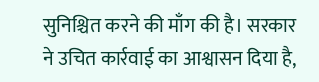सुनिश्चित करने की माँग की है। सरकार ने उचित कार्रवाई का आश्वासन दिया है,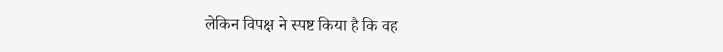लेकिन विपक्ष ने स्पष्ट किया है कि वह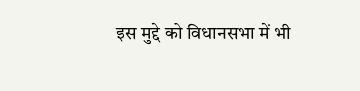इस मुद्दे को विधानसभा में भी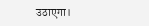उठाएगा।